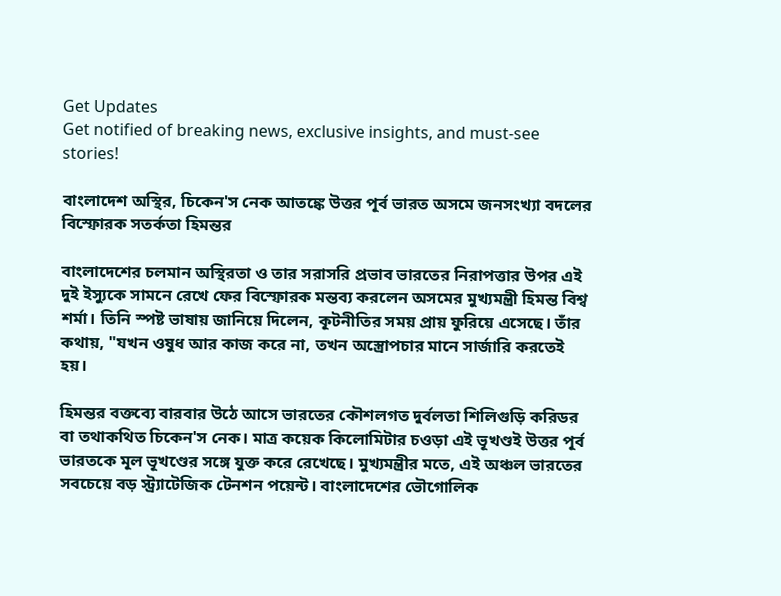Get Updates
Get notified of breaking news, exclusive insights, and must-see stories!

বাংলাদেশ অস্থির, চিকেন'স নেক আতঙ্কে উত্তর পূর্ব ভারত অসমে জনসংখ্যা বদলের বিস্ফোরক সতর্কতা হিমন্তর

বাংলাদেশের চলমান অস্থিরতা ও তার সরাসরি প্রভাব ভারতের নিরাপত্তার উপর এই দুই ইস্যুকে সামনে রেখে ফের বিস্ফোরক মন্তব্য করলেন অসমের মুখ্যমন্ত্রী হিমন্ত বিশ্ব শর্মা। তিনি স্পষ্ট ভাষায় জানিয়ে দিলেন, কূটনীতির সময় প্রায় ফুরিয়ে এসেছে। তাঁর কথায়, "যখন ওষুধ আর কাজ করে না, তখন অস্ত্রোপচার মানে সার্জারি করতেই হয়।

হিমন্তর বক্তব্যে বারবার উঠে আসে ভারতের কৌশলগত দুর্বলতা শিলিগুড়ি করিডর বা তথাকথিত চিকেন'স নেক। মাত্র কয়েক কিলোমিটার চওড়া এই ভূখণ্ডই উত্তর পূর্ব ভারতকে মূল ভূখণ্ডের সঙ্গে যুক্ত করে রেখেছে। মুখ্যমন্ত্রীর মতে, এই অঞ্চল ভারতের সবচেয়ে বড় স্ট্র্যাটেজিক টেনশন পয়েন্ট। বাংলাদেশের ভৌগোলিক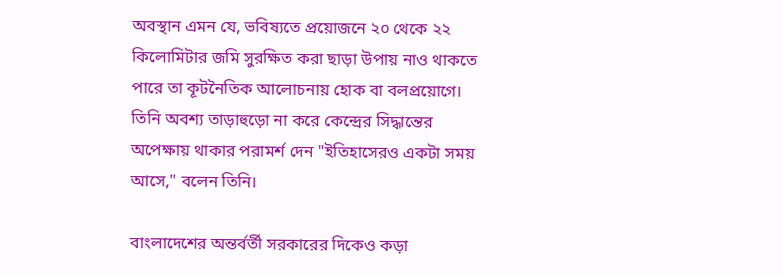অবস্থান এমন যে, ভবিষ্যতে প্রয়োজনে ২০ থেকে ২২ কিলোমিটার জমি সুরক্ষিত করা ছাড়া উপায় নাও থাকতে পারে তা কূটনৈতিক আলোচনায় হোক বা বলপ্রয়োগে। তিনি অবশ্য তাড়াহুড়ো না করে কেন্দ্রের সিদ্ধান্তের অপেক্ষায় থাকার পরামর্শ দেন "ইতিহাসেরও একটা সময় আসে," বলেন তিনি।

বাংলাদেশের অন্তর্বর্তী সরকারের দিকেও কড়া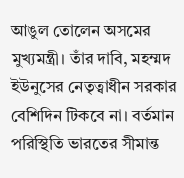আঙুল তোলেন অসমের মুখ্যমন্ত্রী। তাঁর দাবি, মহম্মদ ইউনুসের নেতৃত্বাধীন সরকার বেশিদিন টিকবে না। বর্তমান পরিস্থিতি ভারতের সীমান্ত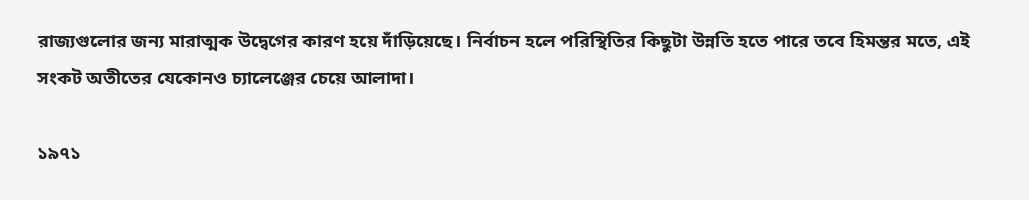রাজ্যগুলোর জন্য মারাত্মক উদ্বেগের কারণ হয়ে দাঁড়িয়েছে। নির্বাচন হলে পরিস্থিতির কিছুটা উন্নতি হতে পারে তবে হিমন্তর মতে, এই সংকট অতীতের যেকোনও চ্যালেঞ্জের চেয়ে আলাদা।

১৯৭১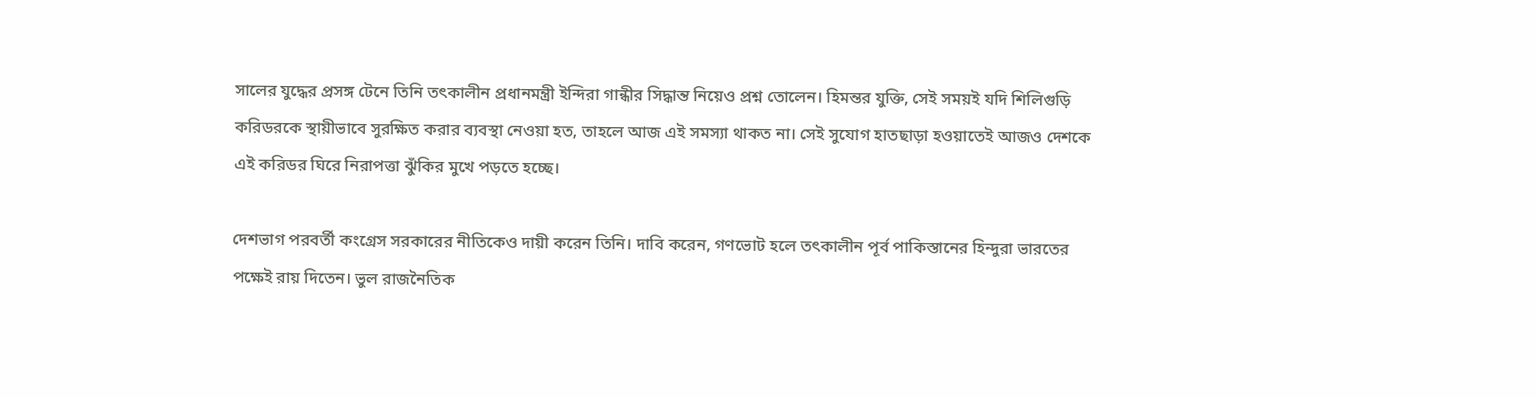সালের যুদ্ধের প্রসঙ্গ টেনে তিনি তৎকালীন প্রধানমন্ত্রী ইন্দিরা গান্ধীর সিদ্ধান্ত নিয়েও প্রশ্ন তোলেন। হিমন্তর যুক্তি, সেই সময়ই যদি শিলিগুড়ি করিডরকে স্থায়ীভাবে সুরক্ষিত করার ব্যবস্থা নেওয়া হত, তাহলে আজ এই সমস্যা থাকত না। সেই সুযোগ হাতছাড়া হওয়াতেই আজও দেশকে এই করিডর ঘিরে নিরাপত্তা ঝুঁকির মুখে পড়তে হচ্ছে।

দেশভাগ পরবর্তী কংগ্রেস সরকারের নীতিকেও দায়ী করেন তিনি। দাবি করেন, গণভোট হলে তৎকালীন পূর্ব পাকিস্তানের হিন্দুরা ভারতের পক্ষেই রায় দিতেন। ভুল রাজনৈতিক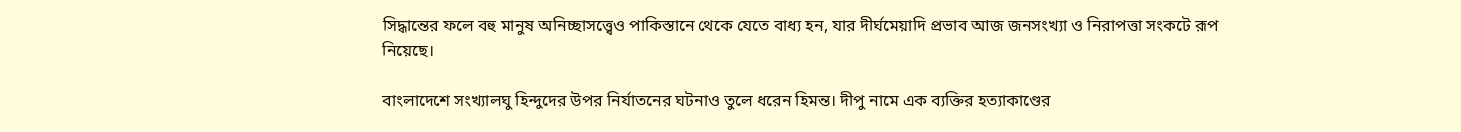সিদ্ধান্তের ফলে বহু মানুষ অনিচ্ছাসত্ত্বেও পাকিস্তানে থেকে যেতে বাধ্য হন, যার দীর্ঘমেয়াদি প্রভাব আজ জনসংখ্যা ও নিরাপত্তা সংকটে রূপ নিয়েছে।

বাংলাদেশে সংখ্যালঘু হিন্দুদের উপর নির্যাতনের ঘটনাও তুলে ধরেন হিমন্ত। দীপু নামে এক ব্যক্তির হত্যাকাণ্ডের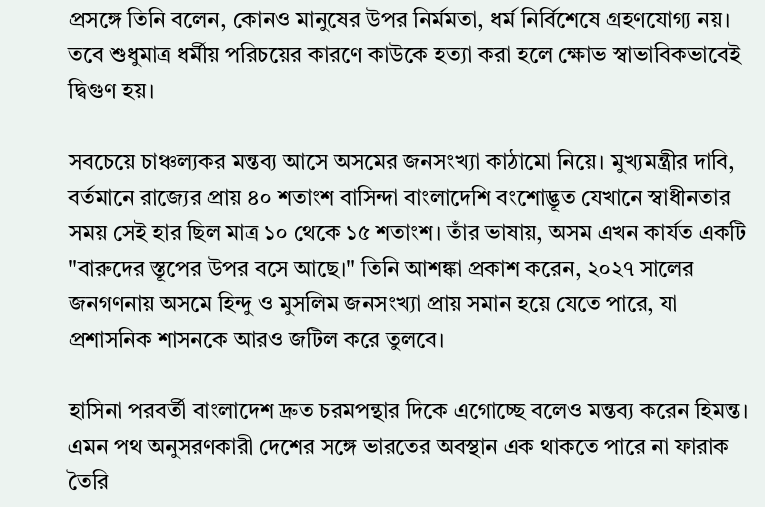প্রসঙ্গে তিনি বলেন, কোনও মানুষের উপর নির্মমতা, ধর্ম নির্বিশেষে গ্রহণযোগ্য নয়। তবে শুধুমাত্র ধর্মীয় পরিচয়ের কারণে কাউকে হত্যা করা হলে ক্ষোভ স্বাভাবিকভাবেই দ্বিগুণ হয়।

সবচেয়ে চাঞ্চল্যকর মন্তব্য আসে অসমের জনসংখ্যা কাঠামো নিয়ে। মুখ্যমন্ত্রীর দাবি, বর্তমানে রাজ্যের প্রায় ৪০ শতাংশ বাসিন্দা বাংলাদেশি বংশোদ্ভূত যেখানে স্বাধীনতার সময় সেই হার ছিল মাত্র ১০ থেকে ১৫ শতাংশ। তাঁর ভাষায়, অসম এখন কার্যত একটি "বারুদের স্তূপের উপর বসে আছে।" তিনি আশঙ্কা প্রকাশ করেন, ২০২৭ সালের জনগণনায় অসমে হিন্দু ও মুসলিম জনসংখ্যা প্রায় সমান হয়ে যেতে পারে, যা প্রশাসনিক শাসনকে আরও জটিল করে তুলবে।

হাসিনা পরবর্তী বাংলাদেশ দ্রুত চরমপন্থার দিকে এগোচ্ছে বলেও মন্তব্য করেন হিমন্ত। এমন পথ অনুসরণকারী দেশের সঙ্গে ভারতের অবস্থান এক থাকতে পারে না ফারাক তৈরি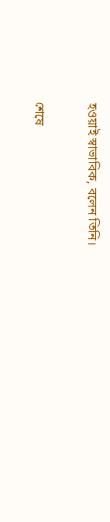হওয়াই স্বাভাবিক, বলেন তিনি।

শেষে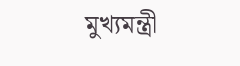মুখ্যমন্ত্রী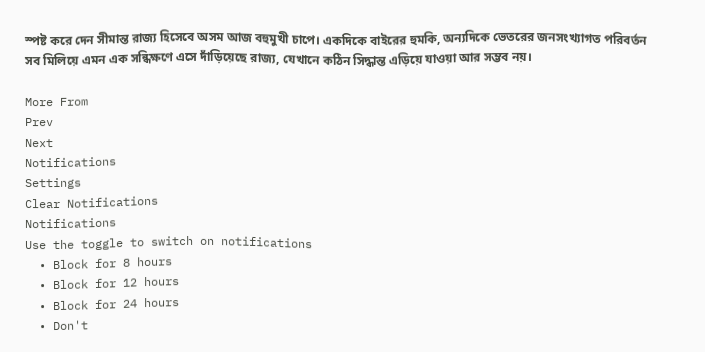স্পষ্ট করে দেন সীমান্ত রাজ্য হিসেবে অসম আজ বহুমুখী চাপে। একদিকে বাইরের হুমকি, অন্যদিকে ভেতরের জনসংখ্যাগত পরিবর্তন সব মিলিয়ে এমন এক সন্ধিক্ষণে এসে দাঁড়িয়েছে রাজ্য, যেখানে কঠিন সিদ্ধান্ত এড়িয়ে যাওয়া আর সম্ভব নয়।

More From
Prev
Next
Notifications
Settings
Clear Notifications
Notifications
Use the toggle to switch on notifications
  • Block for 8 hours
  • Block for 12 hours
  • Block for 24 hours
  • Don't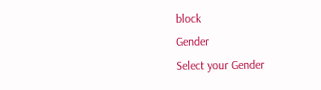block
Gender
Select your Gender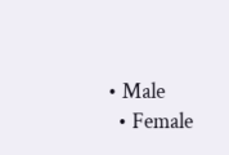• Male
  • Female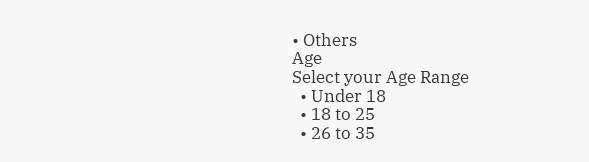• Others
Age
Select your Age Range
  • Under 18
  • 18 to 25
  • 26 to 35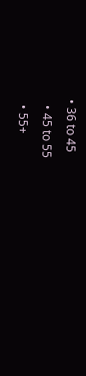• 36 to 45
  • 45 to 55
  • 55+